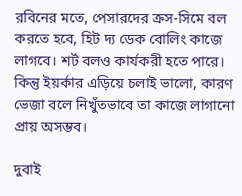রবিনের মতে, পেসারদের ক্রস-সিমে বল করতে হবে, হিট দ্য ডেক বোলিং কাজে লাগবে। শর্ট বলও কার্যকরী হতে পারে। কিন্তু ইয়র্কার এড়িয়ে চলাই ভালো, কারণ ভেজা বলে নিখুঁতভাবে তা কাজে লাগানো প্রায় অসম্ভব।

দুবাই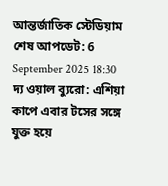আন্তর্জাতিক স্টেডিয়াম
শেষ আপডেট: 6 September 2025 18:30
দ্য ওয়াল ব্যুরো: এশিয়া কাপে এবার টসের সঙ্গে যুক্ত হয়ে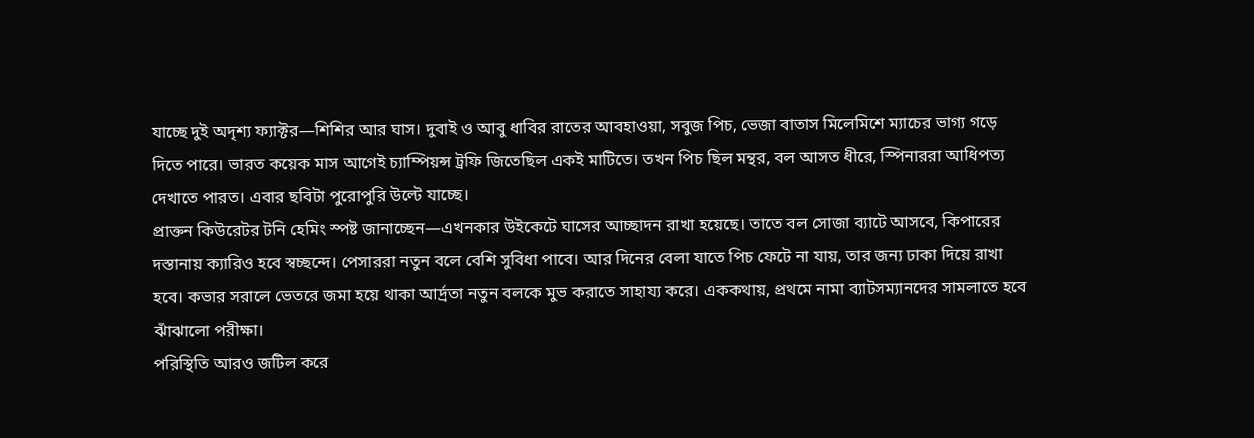যাচ্ছে দুই অদৃশ্য ফ্যাক্টর—শিশির আর ঘাস। দুবাই ও আবু ধাবির রাতের আবহাওয়া, সবুজ পিচ, ভেজা বাতাস মিলেমিশে ম্যাচের ভাগ্য গড়ে দিতে পারে। ভারত কয়েক মাস আগেই চ্যাম্পিয়ন্স ট্রফি জিতেছিল একই মাটিতে। তখন পিচ ছিল মন্থর, বল আসত ধীরে, স্পিনাররা আধিপত্য দেখাতে পারত। এবার ছবিটা পুরোপুরি উল্টে যাচ্ছে।
প্রাক্তন কিউরেটর টনি হেমিং স্পষ্ট জানাচ্ছেন—এখনকার উইকেটে ঘাসের আচ্ছাদন রাখা হয়েছে। তাতে বল সোজা ব্যাটে আসবে, কিপারের দস্তানায় ক্যারিও হবে স্বচ্ছন্দে। পেসাররা নতুন বলে বেশি সুবিধা পাবে। আর দিনের বেলা যাতে পিচ ফেটে না যায়, তার জন্য ঢাকা দিয়ে রাখা হবে। কভার সরালে ভেতরে জমা হয়ে থাকা আর্দ্রতা নতুন বলকে মুভ করাতে সাহায্য করে। এককথায়, প্রথমে নামা ব্যাটসম্যানদের সামলাতে হবে ঝাঁঝালো পরীক্ষা।
পরিস্থিতি আরও জটিল করে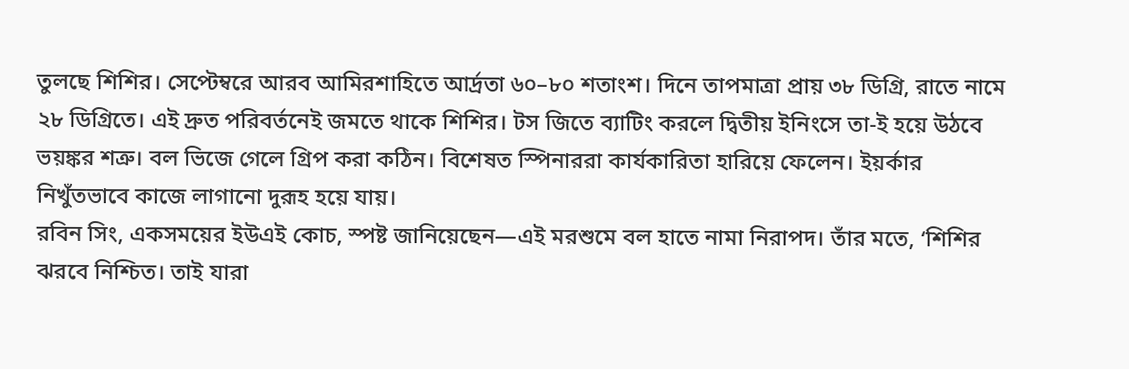তুলছে শিশির। সেপ্টেম্বরে আরব আমিরশাহিতে আর্দ্রতা ৬০–৮০ শতাংশ। দিনে তাপমাত্রা প্রায় ৩৮ ডিগ্রি, রাতে নামে ২৮ ডিগ্রিতে। এই দ্রুত পরিবর্তনেই জমতে থাকে শিশির। টস জিতে ব্যাটিং করলে দ্বিতীয় ইনিংসে তা-ই হয়ে উঠবে ভয়ঙ্কর শত্রু। বল ভিজে গেলে গ্রিপ করা কঠিন। বিশেষত স্পিনাররা কার্যকারিতা হারিয়ে ফেলেন। ইয়র্কার নিখুঁতভাবে কাজে লাগানো দুরূহ হয়ে যায়।
রবিন সিং, একসময়ের ইউএই কোচ, স্পষ্ট জানিয়েছেন—এই মরশুমে বল হাতে নামা নিরাপদ। তাঁর মতে, ‘শিশির ঝরবে নিশ্চিত। তাই যারা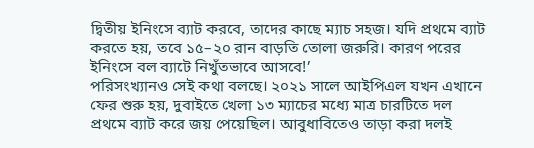দ্বিতীয় ইনিংসে ব্যাট করবে, তাদের কাছে ম্যাচ সহজ। যদি প্রথমে ব্যাট করতে হয়, তবে ১৫–২০ রান বাড়তি তোলা জরুরি। কারণ পরের ইনিংসে বল ব্যাটে নিখুঁতভাবে আসবে!’
পরিসংখ্যানও সেই কথা বলছে। ২০২১ সালে আইপিএল যখন এখানে ফের শুরু হয়, দুবাইতে খেলা ১৩ ম্যাচের মধ্যে মাত্র চারটিতে দল প্রথমে ব্যাট করে জয় পেয়েছিল। আবুধাবিতেও তাড়া করা দলই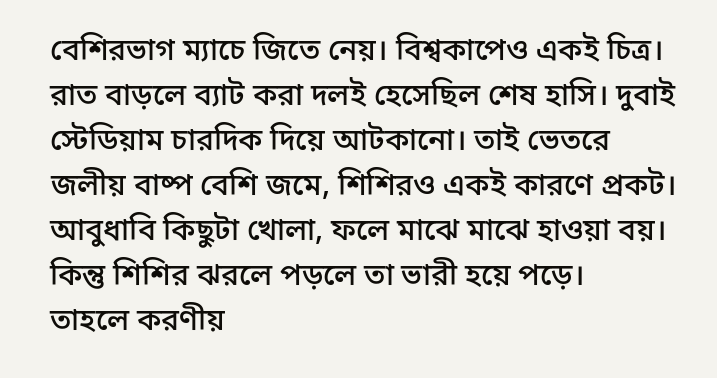বেশিরভাগ ম্যাচে জিতে নেয়। বিশ্বকাপেও একই চিত্র। রাত বাড়লে ব্যাট করা দলই হেসেছিল শেষ হাসি। দুবাই স্টেডিয়াম চারদিক দিয়ে আটকানো। তাই ভেতরে জলীয় বাষ্প বেশি জমে, শিশিরও একই কারণে প্রকট। আবুধাবি কিছুটা খোলা, ফলে মাঝে মাঝে হাওয়া বয়। কিন্তু শিশির ঝরলে পড়লে তা ভারী হয়ে পড়ে।
তাহলে করণীয়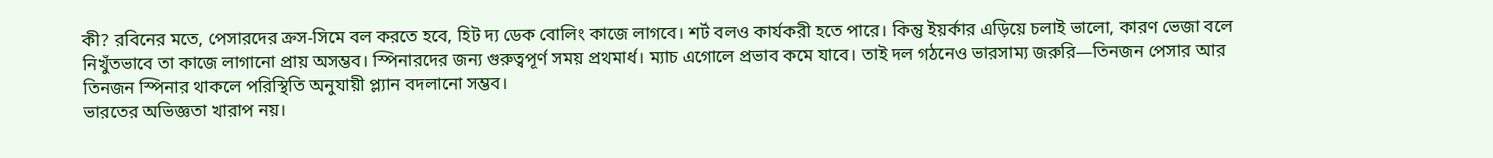কী? রবিনের মতে, পেসারদের ক্রস-সিমে বল করতে হবে, হিট দ্য ডেক বোলিং কাজে লাগবে। শর্ট বলও কার্যকরী হতে পারে। কিন্তু ইয়র্কার এড়িয়ে চলাই ভালো, কারণ ভেজা বলে নিখুঁতভাবে তা কাজে লাগানো প্রায় অসম্ভব। স্পিনারদের জন্য গুরুত্বপূর্ণ সময় প্রথমার্ধ। ম্যাচ এগোলে প্রভাব কমে যাবে। তাই দল গঠনেও ভারসাম্য জরুরি—তিনজন পেসার আর তিনজন স্পিনার থাকলে পরিস্থিতি অনুযায়ী প্ল্যান বদলানো সম্ভব।
ভারতের অভিজ্ঞতা খারাপ নয়।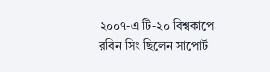২০০৭-এ টি-২০ বিশ্বকাপে রবিন সিং ছিলেন সাপোর্ট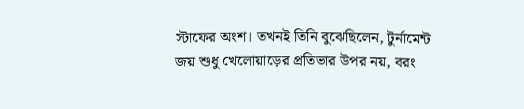স্টাফের অংশ। তখনই তিনি বুঝেছিলেন, টুর্নামেন্ট জয় শুধু খেলোয়াড়ের প্রতিভার উপর নয়, বরং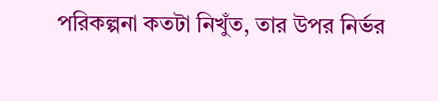পরিকল্পনা কতটা নিখুঁত, তার উপর নির্ভর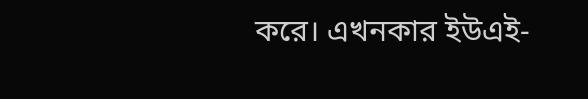করে। এখনকার ইউএই-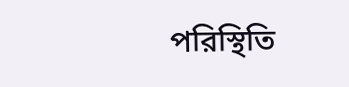পরিস্থিতি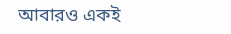আবারও একই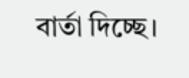বার্তা দিচ্ছে।